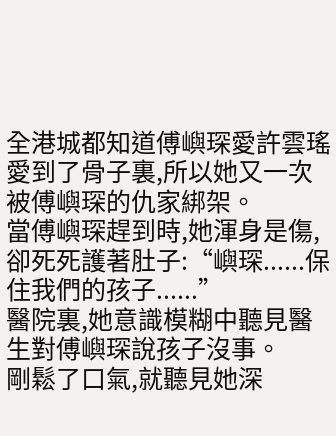全港城都知道傅嶼琛愛許雲瑤愛到了骨子裏,所以她又一次被傅嶼琛的仇家綁架。
當傅嶼琛趕到時,她渾身是傷,卻死死護著肚子:“嶼琛......保住我們的孩子......”
醫院裏,她意識模糊中聽見醫生對傅嶼琛說孩子沒事。
剛鬆了口氣,就聽見她深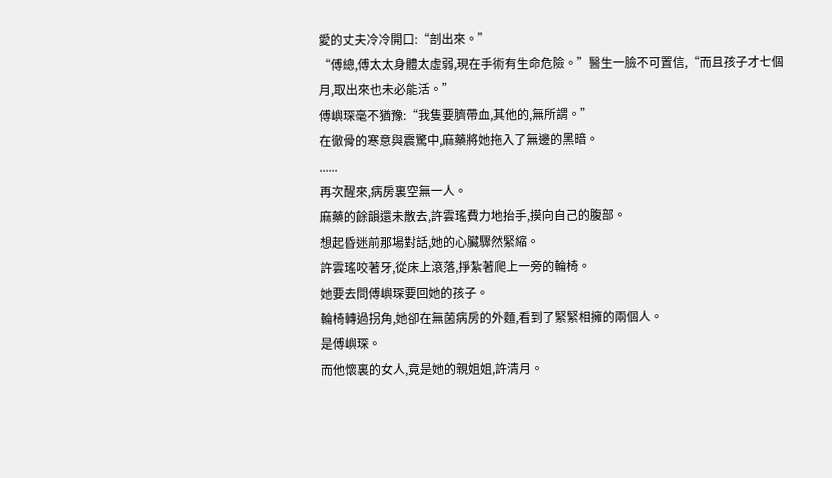愛的丈夫冷冷開口:“剖出來。”
“傅總,傅太太身體太虛弱,現在手術有生命危險。”醫生一臉不可置信,“而且孩子才七個月,取出來也未必能活。”
傅嶼琛毫不猶豫:“我隻要臍帶血,其他的,無所謂。”
在徹骨的寒意與震驚中,麻藥將她拖入了無邊的黑暗。
......
再次醒來,病房裏空無一人。
麻藥的餘韻還未散去,許雲瑤費力地抬手,摸向自己的腹部。
想起昏迷前那場對話,她的心臟驟然緊縮。
許雲瑤咬著牙,從床上滾落,掙紮著爬上一旁的輪椅。
她要去問傅嶼琛要回她的孩子。
輪椅轉過拐角,她卻在無菌病房的外麵,看到了緊緊相擁的兩個人。
是傅嶼琛。
而他懷裏的女人,竟是她的親姐姐,許清月。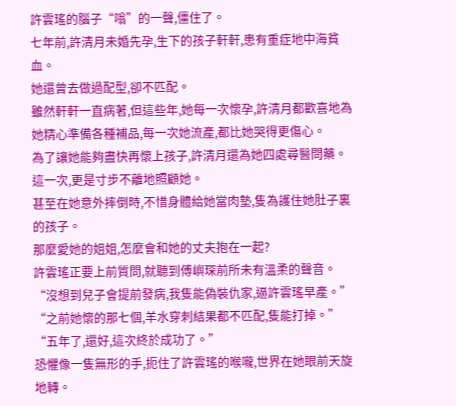許雲瑤的腦子“嗡”的一聲,僵住了。
七年前,許清月未婚先孕,生下的孩子軒軒,患有重症地中海貧血。
她還曾去做過配型,卻不匹配。
雖然軒軒一直病著,但這些年,她每一次懷孕,許清月都歡喜地為她精心準備各種補品,每一次她流產,都比她哭得更傷心。
為了讓她能夠盡快再懷上孩子,許清月還為她四處尋醫問藥。
這一次,更是寸步不離地照顧她。
甚至在她意外摔倒時,不惜身體給她當肉墊,隻為護住她肚子裏的孩子。
那麼愛她的姐姐,怎麼會和她的丈夫抱在一起?
許雲瑤正要上前質問,就聽到傅嶼琛前所未有溫柔的聲音。
“沒想到兒子會提前發病,我隻能偽裝仇家,逼許雲瑤早產。”
“之前她懷的那七個,羊水穿刺結果都不匹配,隻能打掉。”
“五年了,還好,這次終於成功了。”
恐懼像一隻無形的手,扼住了許雲瑤的喉嚨,世界在她眼前天旋地轉。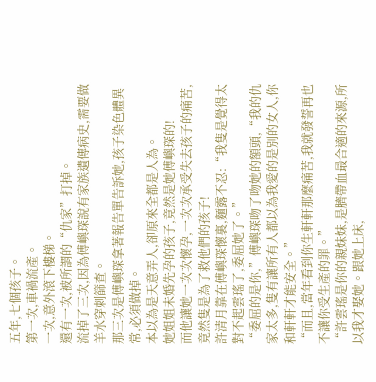五年,七個孩子。
第一次,車禍流產。
一次,意外滾下樓梯。
還有一次,被所謂的“仇家”打掉。
流掉了三次,因為傅嶼琛說有家族遺傳病史,需要做羊水穿刺篩查。
那三次是傅嶼琛拿著報告單告訴她,孩子染色體異常,必須做掉。
本以為是天意弄人,卻原來全都是人為。
她姐姐未婚先孕的孩子,竟然是她傅嶼琛的!
而他讓她一次次懷孕,一次次承受失去孩子的痛苦,竟然隻是為了救他們的孩子!
許清月靠在傅嶼琛懷裏,麵露不忍:“我隻是覺得太對不起雲瑤了,委屈她了。”
“委屈的是你,”傅嶼琛吻了吻她的額頭,“我的仇家太多,隻有讓所有人都以為我愛的是別的女人,你和軒軒才能安全。”
“而且,當年看到你生軒軒那麼痛苦,我就發誓再也不讓你受生產的罪。”
“許雲瑤是你的親妹妹,是臍帶血最合適的來源,所以我才娶她。跟她上床,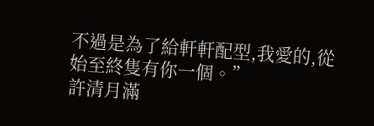不過是為了給軒軒配型,我愛的,從始至終隻有你一個。”
許清月滿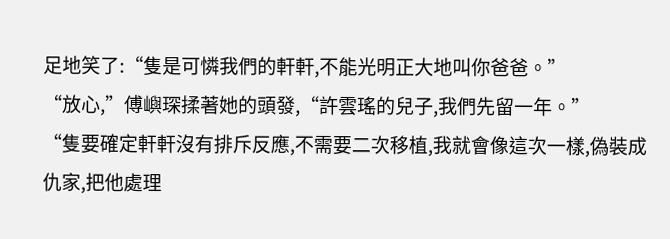足地笑了:“隻是可憐我們的軒軒,不能光明正大地叫你爸爸。”
“放心,”傅嶼琛揉著她的頭發,“許雲瑤的兒子,我們先留一年。”
“隻要確定軒軒沒有排斥反應,不需要二次移植,我就會像這次一樣,偽裝成仇家,把他處理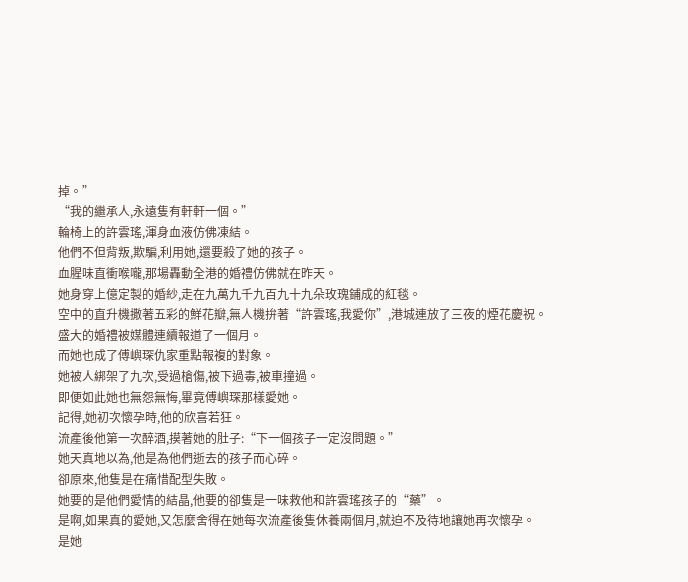掉。”
“我的繼承人,永遠隻有軒軒一個。”
輪椅上的許雲瑤,渾身血液仿佛凍結。
他們不但背叛,欺騙,利用她,還要殺了她的孩子。
血腥味直衝喉嚨,那場轟動全港的婚禮仿佛就在昨天。
她身穿上億定製的婚紗,走在九萬九千九百九十九朵玫瑰鋪成的紅毯。
空中的直升機撒著五彩的鮮花瓣,無人機拚著“許雲瑤,我愛你”,港城連放了三夜的煙花慶祝。
盛大的婚禮被媒體連續報道了一個月。
而她也成了傅嶼琛仇家重點報複的對象。
她被人綁架了九次,受過槍傷,被下過毒,被車撞過。
即便如此她也無怨無悔,畢竟傅嶼琛那樣愛她。
記得,她初次懷孕時,他的欣喜若狂。
流產後他第一次醉酒,摸著她的肚子:“下一個孩子一定沒問題。”
她天真地以為,他是為他們逝去的孩子而心碎。
卻原來,他隻是在痛惜配型失敗。
她要的是他們愛情的結晶,他要的卻隻是一味救他和許雲瑤孩子的“藥”。
是啊,如果真的愛她,又怎麼舍得在她每次流產後隻休養兩個月,就迫不及待地讓她再次懷孕。
是她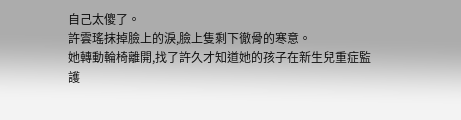自己太傻了。
許雲瑤抹掉臉上的淚,臉上隻剩下徹骨的寒意。
她轉動輪椅離開,找了許久才知道她的孩子在新生兒重症監護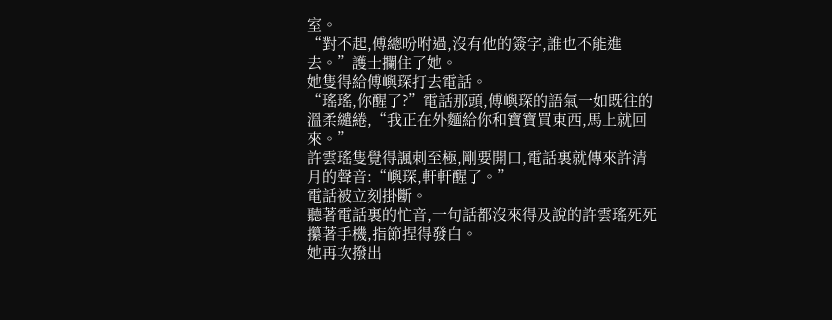室。
“對不起,傅總吩咐過,沒有他的簽字,誰也不能進去。”護士攔住了她。
她隻得給傅嶼琛打去電話。
“瑤瑤,你醒了?”電話那頭,傅嶼琛的語氣一如既往的溫柔繾綣,“我正在外麵給你和寶寶買東西,馬上就回來。”
許雲瑤隻覺得諷刺至極,剛要開口,電話裏就傳來許清月的聲音:“嶼琛,軒軒醒了。”
電話被立刻掛斷。
聽著電話裏的忙音,一句話都沒來得及說的許雲瑤死死攥著手機,指節捏得發白。
她再次撥出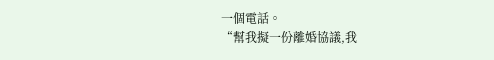一個電話。
“幫我擬一份離婚協議,我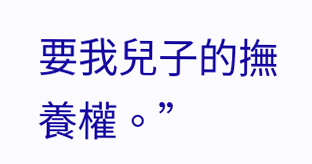要我兒子的撫養權。”